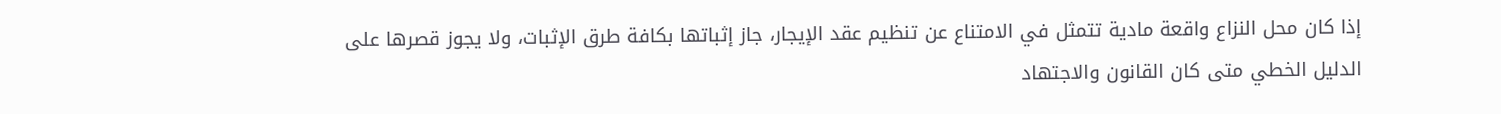إذا كان محل النزاع واقعة مادية تتمثل في الامتناع عن تنظيم عقد الإيجار، جاز إثباتها بكافة طرق الإثبات، ولا يجوز قصرها على الدليل الخطي متى كان القانون والاجتهاد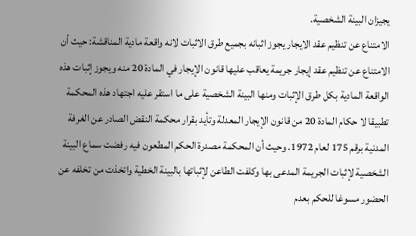يجيزان البينة الشخصية.
الامتناع عن تنظيم عقد الايجار يجوز اثبانه بجميع طرق الاثبات لانه واقعة مادية المناقشة: حيث أن الامتناع عن تنظيم عقد إيجار جريمة يعاقب عليها قانون الإيجار في المادة 20 منه ويجوز إثبات هذه الواقعة المادية بكل طرق الإثبات ومنها البينة الشخصية على ما استقر عليه اجتهاد هذه المحكمة تطبيقا لا حكام المادة 20 من قانون الإيجار المعدلة وتأيد بقرار محكمة النقض الصادر عن الغرفة المدنية برقم 175 لعام 1972. وحيث أن المحكمة مصدرة الحكم المطعون فيه رفضت سماع البينة الشخصية لإثبات الجريمة المدعى بها وكلفت الطاعن لإثباتها بالبينة الخطية واتخذت من تخلفه عن الحضور مسوغا للحكم بعدم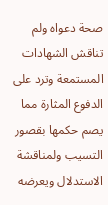صحة دعواه ولم تناقش الشهادات المستمعة وترد على الدفوع المثارة مما يصم حكمها بقصور التسيب ولمناقشة الاستدلال ويعرضه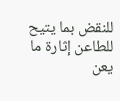للنقض بما يتيح للطاعن إثارة ما يعن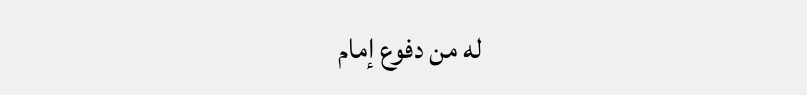له من دفوع إمام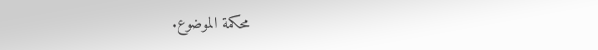محكمة الموضوع.